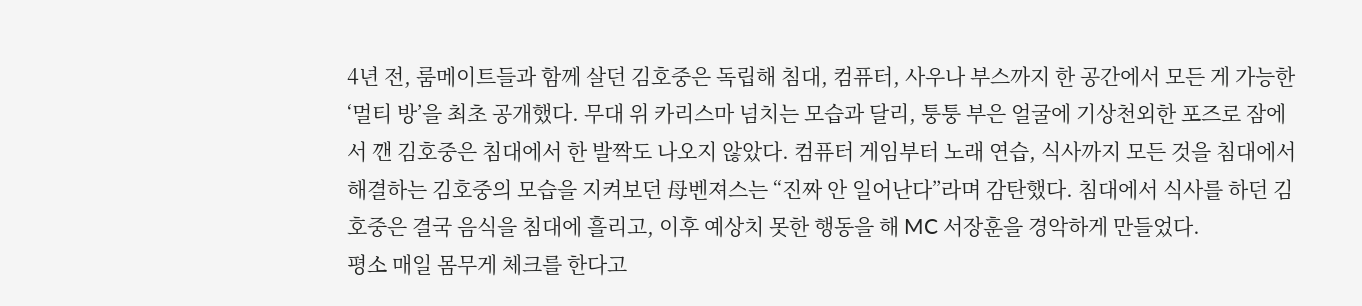4년 전, 룸메이트들과 함께 살던 김호중은 독립해 침대, 컴퓨터, 사우나 부스까지 한 공간에서 모든 게 가능한 ‘멀티 방’을 최초 공개했다. 무대 위 카리스마 넘치는 모습과 달리, 퉁퉁 부은 얼굴에 기상천외한 포즈로 잠에서 깬 김호중은 침대에서 한 발짝도 나오지 않았다. 컴퓨터 게임부터 노래 연습, 식사까지 모든 것을 침대에서 해결하는 김호중의 모습을 지켜보던 母벤져스는 “진짜 안 일어난다”라며 감탄했다. 침대에서 식사를 하던 김호중은 결국 음식을 침대에 흘리고, 이후 예상치 못한 행동을 해 MC 서장훈을 경악하게 만들었다.
평소 매일 몸무게 체크를 한다고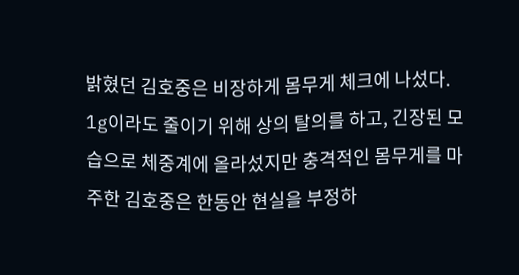밝혔던 김호중은 비장하게 몸무게 체크에 나섰다. 1g이라도 줄이기 위해 상의 탈의를 하고, 긴장된 모습으로 체중계에 올라섰지만 충격적인 몸무게를 마주한 김호중은 한동안 현실을 부정하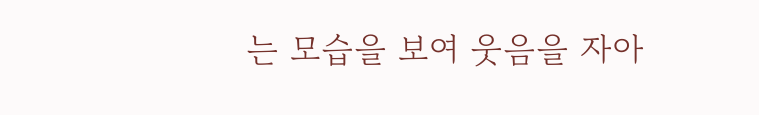는 모습을 보여 웃음을 자아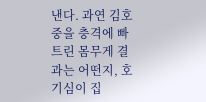낸다. 과연 김호중을 충격에 빠트린 몸무게 결과는 어떤지, 호기심이 집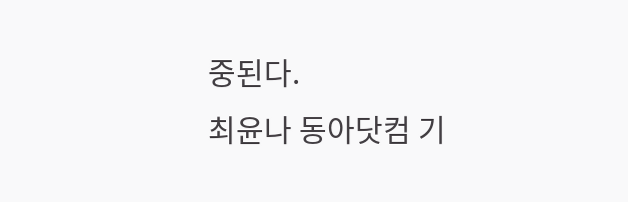중된다.
최윤나 동아닷컴 기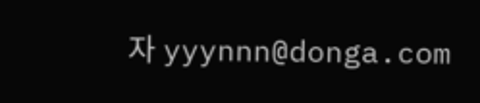자 yyynnn@donga.com